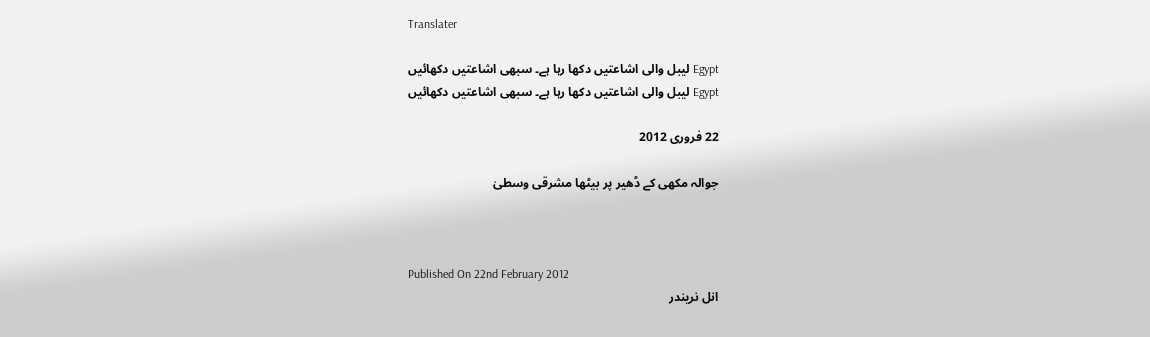Translater

Egypt لیبل والی اشاعتیں دکھا رہا ہے۔ سبھی اشاعتیں دکھائیں
Egypt لیبل والی اشاعتیں دکھا رہا ہے۔ سبھی اشاعتیں دکھائیں

22 فروری 2012

جوالہ مکھی کے ڈھیر پر بیٹھا مشرقی وسطیٰ



Published On 22nd February 2012
انل نریندر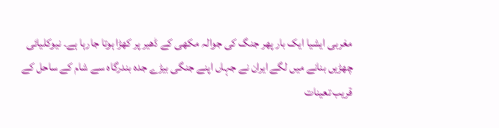مغربی ایشیا ایک بار پھر جنگ کی جوالہ مکھی کے ڈھیر پر کھڑا ہوتا جارہا ہے۔ نیوکلیائی چھڑیں بنانے میں لگے ایران نے جہاں اپنے جنگی بیڑے جدہ بندرگاہ سے شام کے ساحل کے قریب تعینات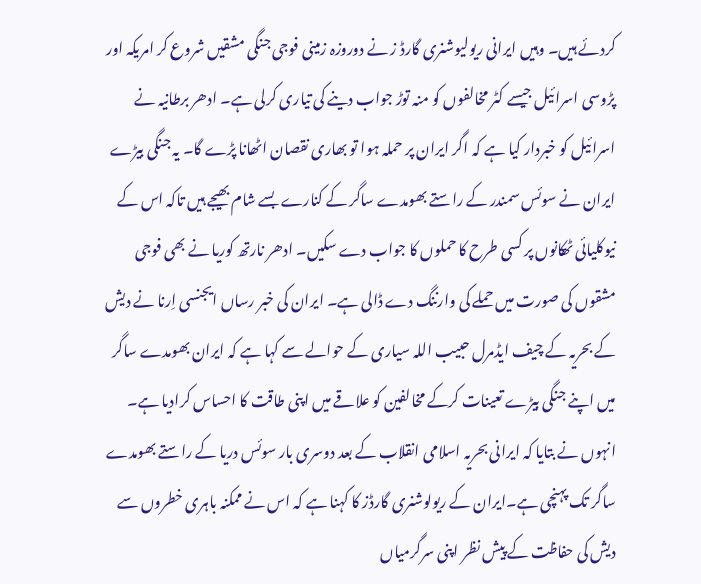کردئے ہیں۔ وہیں ایرانی ریولیوشنری گارڈ ز نے دوروزہ زمینی فوجی جنگی مشقیں شروع کر امریکہ اور پڑوسی اسرائیل جیسے کٹر مخالفوں کو منہ توڑ جواب دینے کی تیاری کرلی ہے۔ ادھر برطانیہ نے اسرائیل کو خبردار کیا ہے کہ اگر ایران پر حملہ ہوا تو بھاری نقصان اٹھانا پڑے گا۔ یہ جنگی بیڑے ایران نے سوئس سمندر کے راستے بھومدے ساگر کے کنارے بسے شام بھیجے ہیں تاکہ اس کے نیوکلیائی ٹھکانوں پر کسی طرح کا حملوں کا جواب دے سکیں۔ ادھر نارتھ کوریا نے بھی فوجی مشقوں کی صورت میں حملے کی وارننگ دے ڈالی ہے۔ ایران کی خبر رساں ایجنسی اِرنا نے دیش کے بحریہ کے چیف ایڈمرل حبیب اللہ سیاری کے حوالے سے کہا ہے کہ ایران بھومدے ساگر میں اپنے جنگی بیڑے تعینات کرکے مخالفین کو علاقے میں اپنی طاقت کا احساس کرادیا ہے۔ انہوں نے بتایا کہ ایرانی بحریہ اسلامی انقلاب کے بعد دوسری بار سوئس دریا کے راستے بھومدے ساگر تک پہنچی ہے۔ایران کے ریولوشنری گارڈز کا کہنا ہے کہ اس نے ممکنہ باہری خطروں سے دیش کی حفاظت کے پیش نظر اپنی سرگرمیاں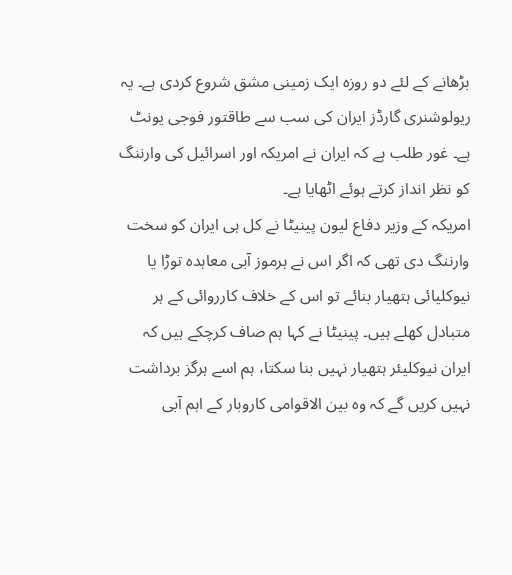بڑھانے کے لئے دو روزہ ایک زمینی مشق شروع کردی ہے۔ یہ ریولوشنری گارڈز ایران کی سب سے طاقتور فوجی یونٹ ہے۔ غور طلب ہے کہ ایران نے امریکہ اور اسرائیل کی وارننگ کو نظر انداز کرتے ہوئے اٹھایا ہے۔
امریکہ کے وزیر دفاع لیون پینیٹا نے کل ہی ایران کو سخت وارننگ دی تھی کہ اگر اس نے ہرموز آبی معاہدہ توڑا یا نیوکلیائی ہتھیار بنائے تو اس کے خلاف کارروائی کے ہر متبادل کھلے ہیں۔ پینیٹا نے کہا ہم صاف کرچکے ہیں کہ ایران نیوکلیئر ہتھیار نہیں بنا سکتا، ہم اسے ہرگز برداشت نہیں کریں گے کہ وہ بین الاقوامی کاروبار کے اہم آبی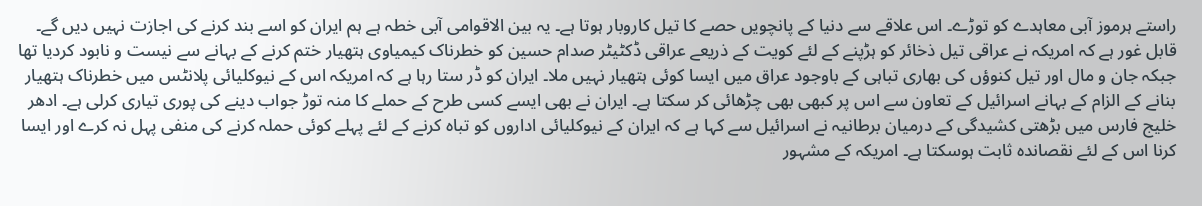راستے ہرموز آبی معاہدے کو توڑے۔ اس علاقے سے دنیا کے پانچویں حصے کا تیل کاروبار ہوتا ہے۔ یہ بین الاقوامی آبی خطہ ہے ہم ایران کو اسے بند کرنے کی اجازت نہیں دیں گے۔
قابل غور ہے کہ امریکہ نے عراقی تیل ذخائر کو ہڑپنے کے لئے کویت کے ذریعے عراقی ڈکٹیٹر صدام حسین کو خطرناک کیمیاوی ہتھیار ختم کرنے کے بہانے سے نیست و نابود کردیا تھا جبکہ جان و مال اور تیل کنوؤں کی بھاری تباہی کے باوجود عراق میں ایسا کوئی ہتھیار نہیں ملا۔ ایران کو ڈر ستا رہا ہے کہ امریکہ اس کے نیوکلیائی پلانٹس میں خطرناک ہتھیار بنانے کے الزام کے بہانے اسرائیل کے تعاون سے اس پر کبھی بھی چڑھائی کر سکتا ہے۔ ایران نے بھی ایسے کسی طرح کے حملے کا منہ توڑ جواب دینے کی پوری تیاری کرلی ہے۔ ادھر خلیج فارس میں بڑھتی کشیدگی کے درمیان برطانیہ نے اسرائیل سے کہا ہے کہ ایران کے نیوکلیائی اداروں کو تباہ کرنے کے لئے پہلے کوئی حملہ کرنے کی منفی پہل نہ کرے اور ایسا کرنا اس کے لئے نقصاندہ ثابت ہوسکتا ہے۔ امریکہ کے مشہور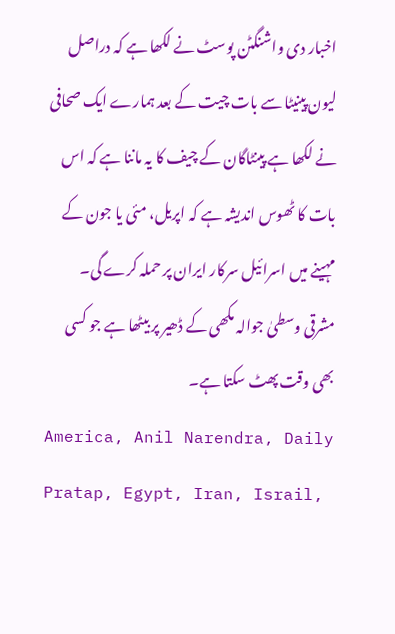اخبار دی واشنگٹن پوسٹ نے لکھا ہے کہ دراصل لیون پینیٹا سے بات چیت کے بعد ہمارے ایک صحافی نے لکھا ہے پینٹاگان کے چیف کا یہ ماننا ہے کہ اس بات کا ٹھوس اندیشہ ہے کہ اپریل، مئی یا جون کے مہینے میں اسرائیل سرکار ایران پر حملہ کرے گی۔ مشرقی وسطیٰ جوالہ مکھی کے ڈھیر پر بیٹھا ہے جو کسی بھی وقت پھٹ سکتا ہے۔
America, Anil Narendra, Daily Pratap, Egypt, Iran, Israil,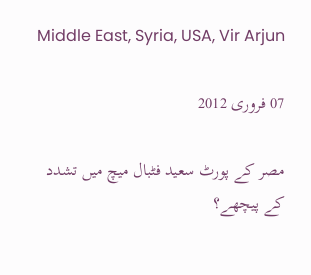Middle East, Syria, USA, Vir Arjun

07 فروری 2012

مصر کے پورٹ سعید فٹبال میچ میں تشدد کے پیچھے؟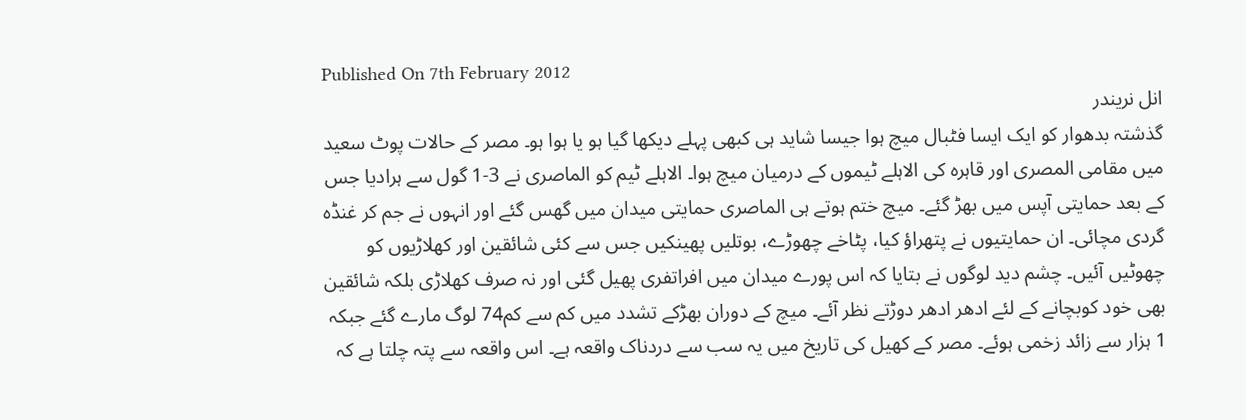Published On 7th February 2012
انل نریندر
گذشتہ بدھوار کو ایک ایسا فٹبال میچ ہوا جیسا شاید ہی کبھی پہلے دیکھا گیا ہو یا ہوا ہو۔ مصر کے حالات پوٹ سعید میں مقامی المصری اور قاہرہ کی الاہلے ٹیموں کے درمیان میچ ہوا۔ الاہلے ٹیم کو الماصری نے 3-1 گول سے ہرادیا جس کے بعد حمایتی آپس میں بھڑ گئے۔ میچ ختم ہوتے ہی الماصری حمایتی میدان میں گھس گئے اور انہوں نے جم کر غنڈہ گردی مچائی۔ ان حمایتیوں نے پتھراؤ کیا، پٹاخے چھوڑے، بوتلیں پھینکیں جس سے کئی شائقین اور کھلاڑیوں کو چھوٹیں آئیں۔ چشم دید لوگوں نے بتایا کہ اس پورے میدان میں افراتفری پھیل گئی اور نہ صرف کھلاڑی بلکہ شائقین بھی خود کوبچانے کے لئے ادھر ادھر دوڑتے نظر آئے۔ میچ کے دوران بھڑکے تشدد میں کم سے کم74 لوگ مارے گئے جبکہ 1 ہزار سے زائد زخمی ہوئے۔ مصر کے کھیل کی تاریخ میں یہ سب سے دردناک واقعہ ہے۔ اس واقعہ سے پتہ چلتا ہے کہ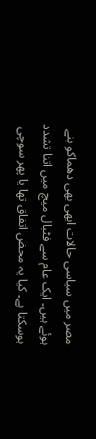مصر میں سیاسی حالات ابھی بھی دھماکو بنے ہوئے ہیں۔ ایک عام سے فٹبال میچ میں اتنا تشدد ہوسکتا ہے۔ کیا یہ محض اتفاق تھا یا پھر سوچی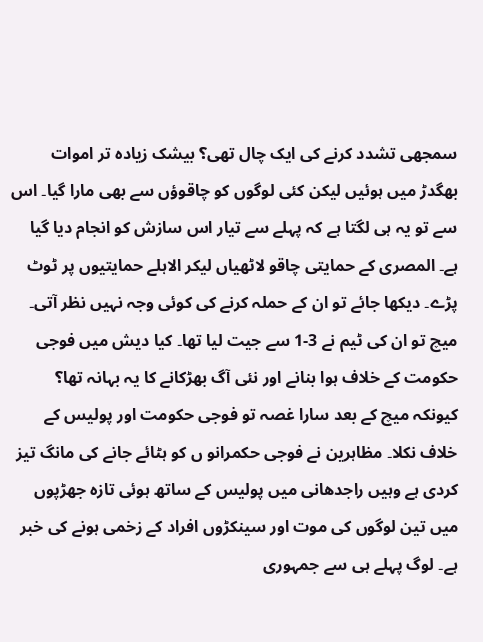سمجھی تشدد کرنے کی ایک چال تھی؟ بیشک زیادہ تر اموات بھگدڑ میں ہوئیں لیکن کئی لوگوں کو چاقوؤں سے بھی مارا گیا۔ اس سے تو یہ ہی لگتا ہے کہ پہلے سے تیار اس سازش کو انجام دیا گیا ہے۔ المصری کے حمایتی چاقو لاٹھیاں لیکر الاہلے حمایتیوں پر ٹوٹ پڑے۔ دیکھا جائے تو ان کے حملہ کرنے کی کوئی وجہ نہیں نظر آتی۔ میچ تو ان کی ٹیم نے 3-1 سے جیت لیا تھا۔ کیا دیش میں فوجی حکومت کے خلاف ہوا بنانے اور نئی آگ بھڑکانے کا یہ بہانہ تھا؟ کیونکہ میچ کے بعد سارا غصہ تو فوجی حکومت اور پولیس کے خلاف نکلا۔ مظاہرین نے فوجی حکمرانو ں کو ہٹائے جانے کی مانگ تیز کردی ہے وہیں راجدھانی میں پولیس کے ساتھ ہوئی تازہ جھڑپوں میں تین لوگوں کی موت اور سینکڑوں افراد کے زخمی ہونے کی خبر ہے۔ لوگ پہلے ہی سے جمہوری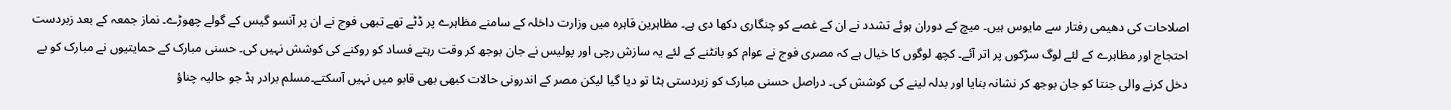اصلاحات کی دھیمی رفتار سے مایوس ہیں۔ میچ کے دوران ہوئے تشدد نے ان کے غصے کو چنگاری دکھا دی ہے۔ مظاہرین قاہرہ میں وزارت داخلہ کے سامنے مظاہرے پر ڈٹے تھے تبھی فوج نے ان پر آنسو گیس کے گولے چھوڑے۔ نماز جمعہ کے بعد زبردست احتجاج اور مظاہرے کے لئے لوگ سڑکوں پر اتر آئے۔ کچھ لوگوں کا خیال ہے کہ مصری فوج نے عوام کو بانٹنے کے لئے یہ سازش رچی اور پولیس نے جان بوجھ کر وقت رہتے فساد کو روکنے کی کوشش نہیں کی۔ حسنی مبارک کے حمایتیوں نے مبارک کو بے دخل کرنے والی جنتا کو جان بوجھ کر نشانہ بنایا اور بدلہ لینے کی کوشش کی۔ دراصل حسنی مبارک کو زبردستی ہٹا تو دیا گیا لیکن مصر کے اندرونی حالات کبھی بھی قابو میں نہیں آسکتے۔مسلم برادر ہڈ جو حالیہ چناؤ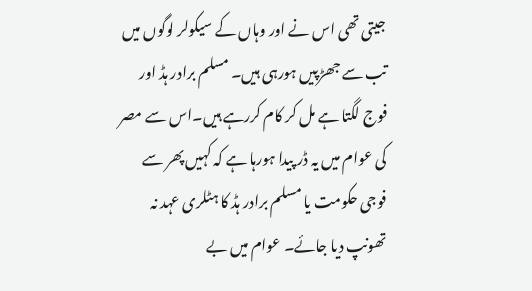جیتی تھی اس نے اور وہاں کے سیکولر لوگوں میں تب سے جھڑپیں ہورہی ہیں۔ مسلم برادر ہڈ اور فوج لگتا ہے مل کر کام کررہے ہیں۔اس سے مصر کی عوام میں یہ ڈر پیدا ہورہا ہے کہ کہیں پھر سے فوجی حکومت یا مسلم برادر ہڈ کا ہٹلری عہد نہ تھونپ دیا جائے۔ عوام میں بے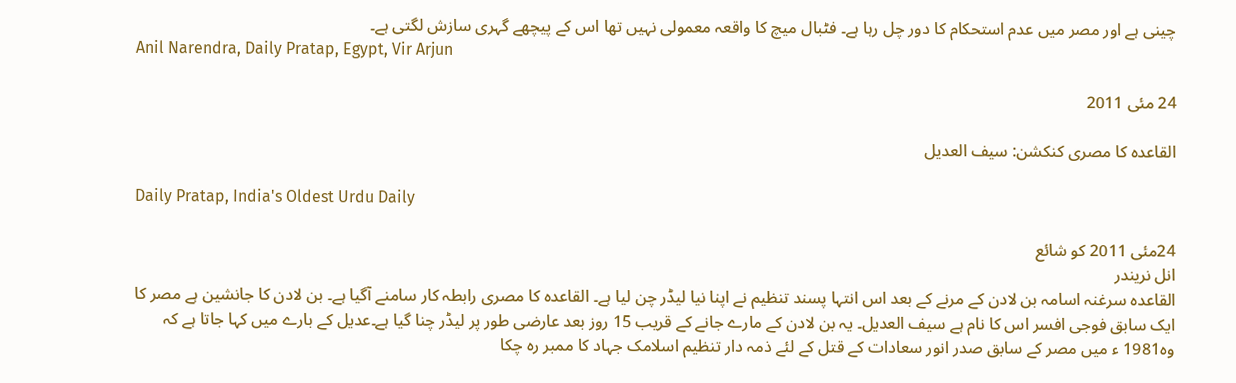چینی ہے اور مصر میں عدم استحکام کا دور چل رہا ہے۔ فٹبال میچ کا واقعہ معمولی نہیں تھا اس کے پیچھے گہری سازش لگتی ہے۔
Anil Narendra, Daily Pratap, Egypt, Vir Arjun

24 مئی 2011

القاعدہ کا مصری کنکشن: سیف العدیل

Daily Pratap, India's Oldest Urdu Daily

24مئی 2011 کو شائع
انل نریندر
القاعدہ سرغنہ اسامہ بن لادن کے مرنے کے بعد اس انتہا پسند تنظیم نے اپنا نیا لیڈر چن لیا ہے۔ القاعدہ کا مصری رابطہ کار سامنے آگیا ہے۔ بن لادن کا جانشین ہے مصر کا ایک سابق فوجی افسر اس کا نام ہے سیف العدیل۔ یہ بن لادن کے مارے جانے کے قریب 15 روز بعد عارضی طور پر لیڈر چنا گیا ہے۔عدیل کے بارے میں کہا جاتا ہے کہ وہ1981 ء میں مصر کے سابق صدر انور سعادات کے قتل کے لئے ذمہ دار تنظیم اسلامک جہاد کا ممبر رہ چکا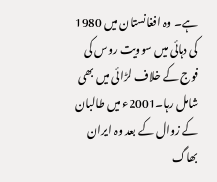ہے۔ وہ افغانستان میں 1980 کی دہائی میں سوویت روس کی فوج کے خلاف لڑائی میں بھی شامل رہا۔2001ء میں طالبان کے زوال کے بعد وہ ایران بھاگ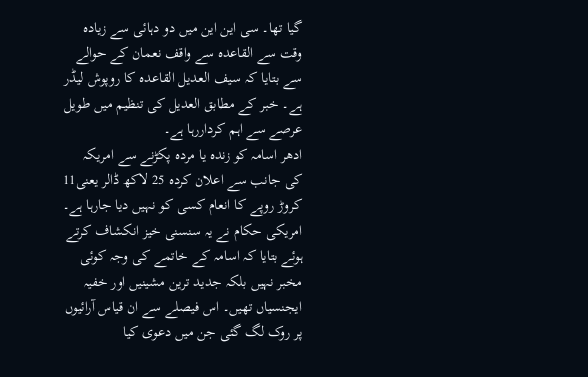گیا تھا۔ سی این این میں دو دہائی سے زیادہ وقت سے القاعدہ سے واقف نعمان کے حوالے سے بتایا کہ سیف العدیل القاعدہ کا روپوش لیڈر ہے۔ خبر کے مطابق العدیل کی تنظیم میں طویل عرصے سے اہم کرداررہا ہے۔
ادھر اسامہ کو زندہ یا مردہ پکڑنے سے امریکہ کی جانب سے اعلان کردہ 25 لاکھ ڈالر یعنی11 کروڑ روپے کا انعام کسی کو نہیں دیا جارہا ہے۔ امریکی حکام نے یہ سنسنی خیز انکشاف کرتے ہوئے بتایا کہ اسامہ کے خاتمے کی وجہ کوئی مخبر نہیں بلکہ جدید ترین مشینیں اور خفیہ ایجنسیاں تھیں۔ اس فیصلے سے ان قیاس آرائیوں پر روک لگ گئی جن میں دعوی کیا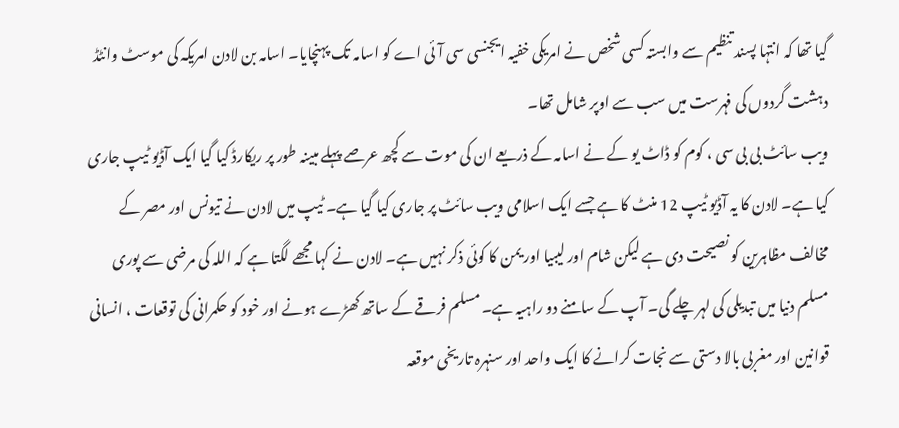گیا تھا کہ انتہا پسند تنظیم سے وابستہ کسی شخص نے امریکی خفیہ ایجنسی سی آئی اے کو اسامہ تک پہنچایا۔ اسامہ بن لادن امریکہ کی موسٹ وانٹڈ دہشت گردوں کی فہرست میں سب سے اوپر شامل تھا۔
ویب سائٹ بی بی سی ، کوم کو ڈاٹ یو کے نے اسامہ کے ذریعے ان کی موت سے کچھ عرصے پہلے مبینہ طور پر ریکارڈ کیا گیا ایک آڈیو ٹیپ جاری کیا ہے۔ لادن کا یہ آڈیو ٹیپ 12 منٹ کا ہے جسے ایک اسلامی ویب سائٹ پر جاری کیا گیا ہے۔ ٹیپ میں لادن نے تیونس اور مصر کے مخالف مظاہرین کو نصیحت دی ہے لیکن شام اور لیبیا اور یمن کا کوئی ذکر نہیں ہے۔ لادن نے کہا مجھے لگتا ہے کہ اللہ کی مرضی سے پوری مسلم دنیا میں تبدیلی کی لہر چلے گی۔ آپ کے سامنے دو راہیہ ہے۔ مسلم فرقے کے ساتھ کھڑے ہونے اور خود کو حکمرانی کی توقعات ، انسانی قوانین اور مغربی بالا دستی سے نجات کرانے کا ایک واحد اور سنہرہ تاریخی موقعہ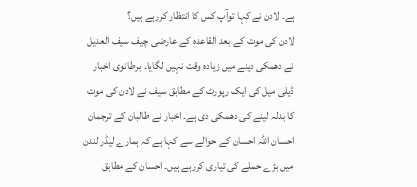ہے۔ لادن نے کہا توآپ کس کا انتظار کررہے ہیں؟
لادن کی موت کے بعد القاعدہ کے عارضی چیف سیف العدیل نے دھمکی دینے میں زیادہ وقت نہیں لگایا۔ برطانوی اخبار ڈیلی میل کی ایک رپورٹ کے مطابق سیف نے لادن کی موت کا بدلہ لینے کی دھمکی دی ہے۔ اخبار نے طالبان کے ترجمان احسان اللہ احسان کے حوالے سے کہا ہے کہ ہمارے لیڈر لندن میں بڑے حملے کی تیاری کررہے ہیں۔ احسان کے مطابق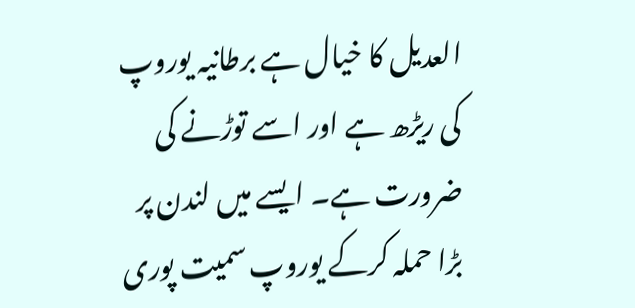العدیل کا خیال ہے برطانیہ یوروپ کی ریڑھ ہے اور اسے توڑنے کی ضرورت ہے۔ ایسے میں لندن پر بڑا حملہ کرکے یوروپ سمیت پوری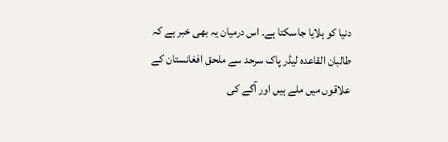دنیا کو ہلایا جاسکتا ہے۔ اس درمیان یہ بھی خبر ہے کہ طالبان القاعدہ لیڈر پاک سرحد سے ملحق افغانستان کے علاقوں میں ملے ہیں اور آگے کی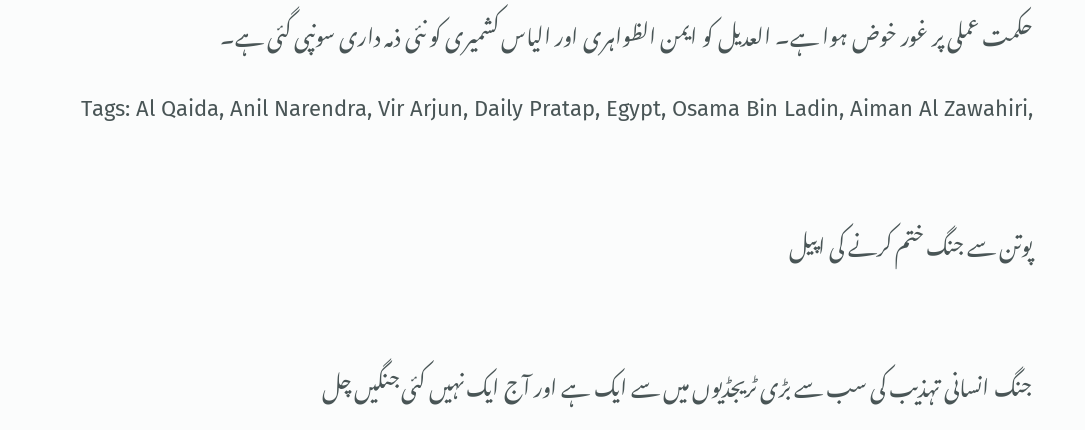حکمت عملی پر غور خوض ہوا ہے۔ العدیل کو ایمن الظواہری اور الیاس کشمیری کو نئی ذمہ داری سونپی گئی ہے۔
Tags: Al Qaida, Anil Narendra, Vir Arjun, Daily Pratap, Egypt, Osama Bin Ladin, Aiman Al Zawahiri,

پوتن سے جنگ ختم کرنے کی اپیل

جنگ انسانی تہذیب کی سب سے بڑی ٹریجڈیوں میں سے ایک ہے اور آج ایک نہیں کئی جنگیں چل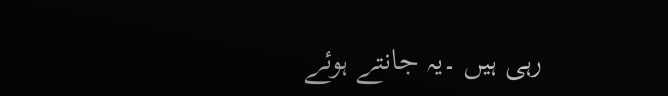رہی ہیں ۔یہ جانتے ہوئے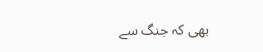بھی کہ جنگ سے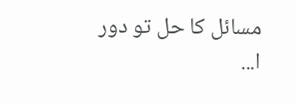مسائل کا حل تو دور ا...